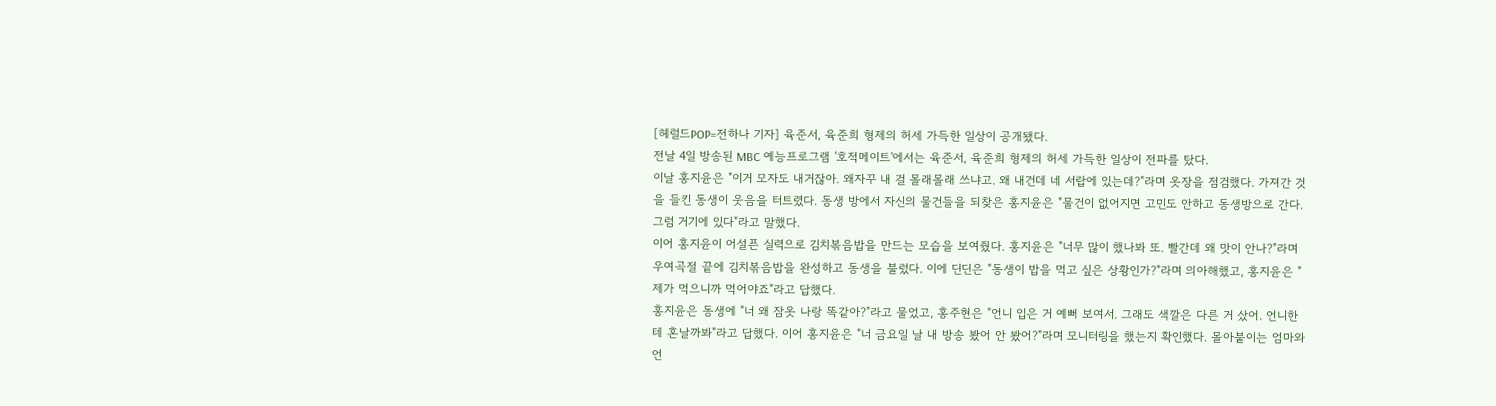[헤럴드POP=전하나 기자] 육준서, 육준희 형제의 허세 가득한 일상이 공개됐다.
전날 4일 방송된 MBC 예능프로그램 '호적메이트'에서는 육준서, 육준희 형제의 허세 가득한 일상이 전파를 탔다.
이날 홍지윤은 "이거 모자도 내거잖아. 왜자꾸 내 걸 몰래몰래 쓰냐고. 왜 내건데 네 서랍에 있는데?"라며 옷장을 점검했다. 가져간 것을 들킨 동생이 웃음을 터트렸다. 동생 방에서 자신의 물건들을 되찾은 홍지윤은 "물건이 없어지면 고민도 안하고 동생방으로 간다. 그럼 거기에 있다"라고 말했다.
이어 홍지윤이 어설픈 실력으로 김치볶음밥을 만드는 모습을 보여줬다. 홍지윤은 "너무 많이 했나봐 또. 빨간데 왜 맛이 안나?"라며 우여곡절 끝에 김치볶음밥을 완성하고 동생을 불렀다. 이에 딘딘은 "동생이 밥을 먹고 싶은 상황인가?"라며 의아해했고, 홍지윤은 "제가 먹으니까 먹어야죠"라고 답했다.
홍지윤은 동생에 "너 왜 잠옷 나랑 똑같아?"라고 물었고, 홍주현은 "언니 입은 거 예뻐 보여서. 그래도 색깔은 다른 거 샀어. 언니한테 혼날까봐"라고 답했다. 이어 홍지윤은 "너 금요일 날 내 방송 봤어 안 봤어?"라며 모니터링을 했는지 확인했다. 몰아붙이는 엄마와 언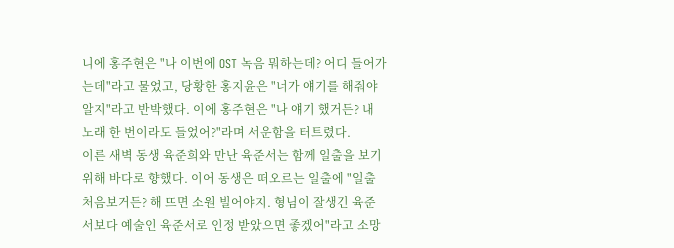니에 홍주현은 "나 이번에 OST 녹음 뭐하는데? 어디 들어가는데"라고 물었고, 당황한 홍지윤은 "너가 얘기를 해줘야 알지"라고 반박했다. 이에 홍주현은 "나 얘기 했거든? 내 노래 한 번이라도 들었어?"라며 서운함을 터트렸다.
이른 새벽 동생 육준희와 만난 육준서는 함께 일출을 보기 위해 바다로 향했다. 이어 동생은 떠오르는 일출에 "일출 처음보거든? 해 뜨면 소원 빌어야지. 형님이 잘생긴 육준서보다 예술인 육준서로 인정 받았으면 좋겠어"라고 소망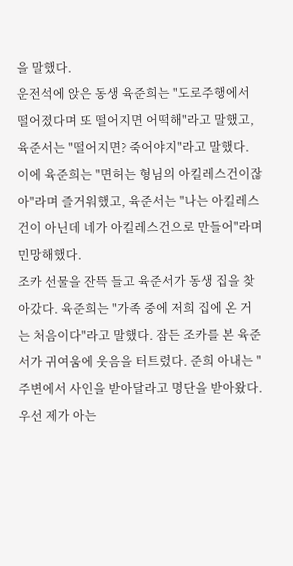을 말했다.
운전석에 앉은 동생 육준희는 "도로주행에서 떨어졌다며 또 떨어지면 어떡해"라고 말했고, 육준서는 "떨어지면? 죽어야지"라고 말했다. 이에 육준희는 "면허는 형님의 아킬레스건이잖아"라며 즐거워했고, 육준서는 "나는 아킬레스건이 아닌데 네가 아킬레스건으로 만들어"라며 민망해했다.
조카 선물을 잔뜩 들고 육준서가 동생 집을 찾아갔다. 육준희는 "가족 중에 저희 집에 온 거는 처음이다"라고 말했다. 잠든 조카를 본 육준서가 귀여움에 웃음을 터트렸다. 준희 아내는 "주변에서 사인을 받아달라고 명단을 받아왔다. 우선 제가 아는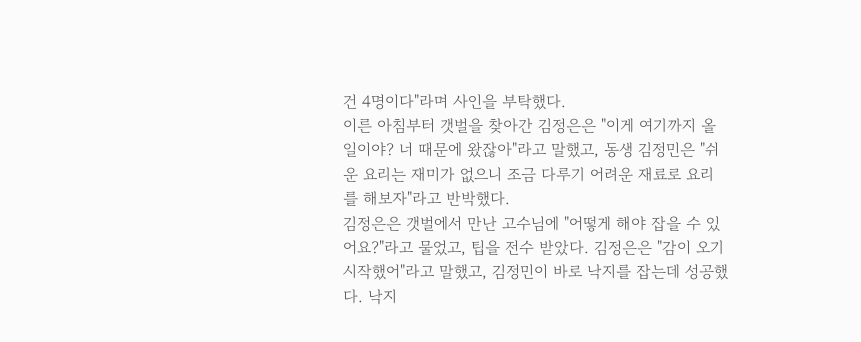건 4명이다"라며 사인을 부탁했다.
이른 아침부터 갯벌을 찾아간 김정은은 "이게 여기까지 올 일이야? 너 때문에 왔잖아"라고 말했고, 동생 김정민은 "쉬운 요리는 재미가 없으니 조금 다루기 어려운 재료로 요리를 해보자"라고 반박했다.
김정은은 갯벌에서 만난 고수님에 "어떻게 해야 잡을 수 있어요?"라고 물었고, 팁을 전수 받았다. 김정은은 "감이 오기 시작했어"라고 말했고, 김정민이 바로 낙지를 잡는데 성공했다. 낙지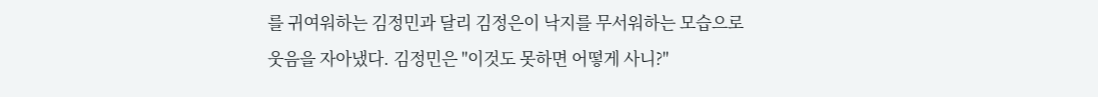를 귀여워하는 김정민과 달리 김정은이 낙지를 무서워하는 모습으로 웃음을 자아냈다. 김정민은 "이것도 못하면 어떻게 사니?"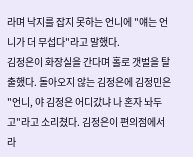라며 낙지를 잡지 못하는 언니에 "얘는 언니가 더 무섭다"라고 말했다.
김정은이 화장실을 간다며 홀로 갯벌을 탈출했다. 돌아오지 않는 김정은에 김정민은 "언니, 야 김정은 어디갔냐 나 혼자 놔두고"라고 소리쳤다. 김정은이 편의점에서 라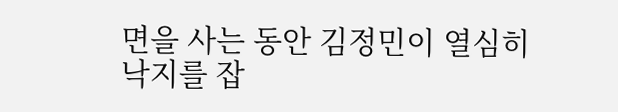면을 사는 동안 김정민이 열심히 낙지를 잡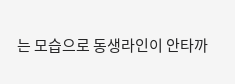는 모습으로 동생라인이 안타까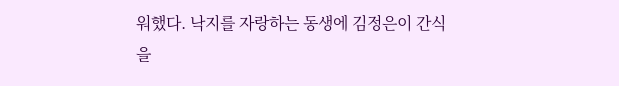워했다. 낙지를 자랑하는 동생에 김정은이 간식을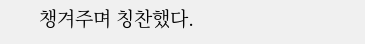챙겨주며 칭찬했다.